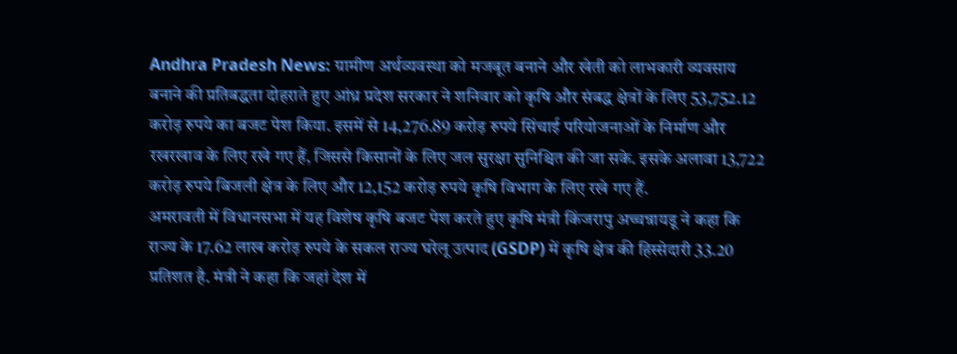Andhra Pradesh News: ग्रामीण अर्थव्यवस्था को मजबूत बनाने और खेती को लाभकारी व्यवसाय बनाने की प्रतिबद्धता दोहराते हुए आंध्र प्रदेश सरकार ने शनिवार को कृषि और संबद्ध क्षेत्रों के लिए 53,752.12 करोड़ रुपये का बजट पेश किया. इसमें से 14,276.89 करोड़ रुपये सिंचाई परियोजनाओं के निर्माण और रखरखाव के लिए रखे गए हैं, जिससे किसानों के लिए जल सुरक्षा सुनिश्चित की जा सके. इसके अलावा 13,722 करोड़ रुपये बिजली क्षेत्र के लिए और 12,152 करोड़ रुपये कृषि विभाग के लिए रखे गए हैं.
अमरावती में विधानसभा में यह विशेष कृषि बजट पेश करते हुए कृषि मंत्री किंजरापु अच्चन्नायडू ने कहा कि राज्य के 17.62 लाख करोड़ रुपये के सकल राज्य घरेलू उत्पाद (GSDP) में कृषि क्षेत्र की हिस्सेदारी 33.20 प्रतिशत है. मंत्री ने कहा कि जहां देश में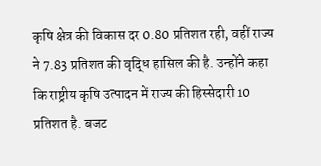कृषि क्षेत्र की विकास दर 0.80 प्रतिशत रही, वहीं राज्य ने 7.83 प्रतिशत की वृद्धि हासिल की है. उन्होंने कहा कि राष्ट्रीय कृषि उत्पादन में राज्य की हिस्सेदारी 10 प्रतिशत है. बजट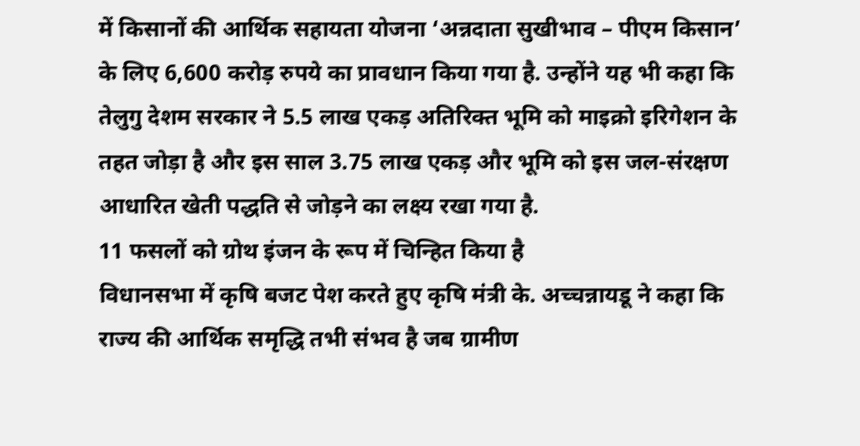में किसानों की आर्थिक सहायता योजना ‘अन्नदाता सुखीभाव – पीएम किसान’ के लिए 6,600 करोड़ रुपये का प्रावधान किया गया है. उन्होंने यह भी कहा कि तेलुगु देशम सरकार ने 5.5 लाख एकड़ अतिरिक्त भूमि को माइक्रो इरिगेशन के तहत जोड़ा है और इस साल 3.75 लाख एकड़ और भूमि को इस जल-संरक्षण आधारित खेती पद्धति से जोड़ने का लक्ष्य रखा गया है.
11 फसलों को ग्रोथ इंजन के रूप में चिन्हित किया है
विधानसभा में कृषि बजट पेश करते हुए कृषि मंत्री के. अच्चन्नायडू ने कहा कि राज्य की आर्थिक समृद्धि तभी संभव है जब ग्रामीण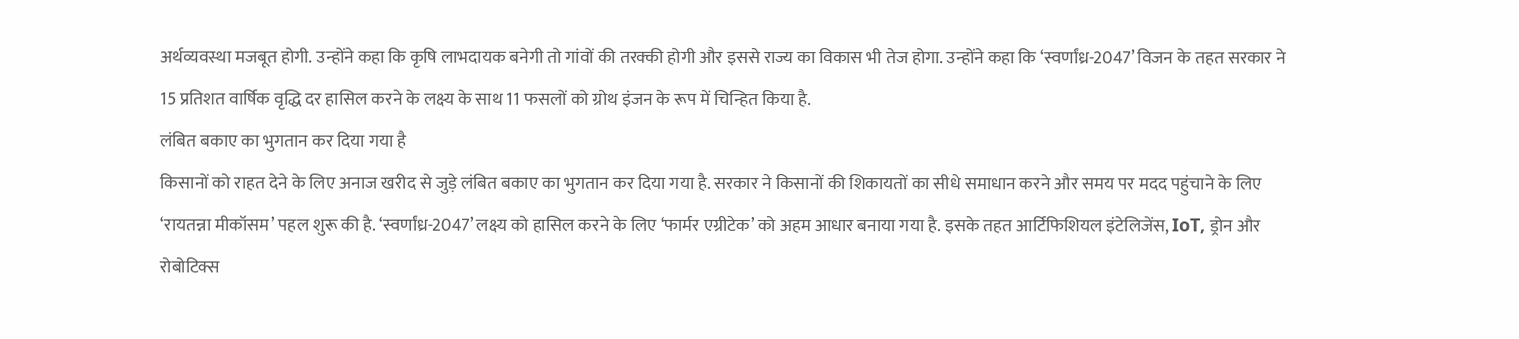अर्थव्यवस्था मजबूत होगी. उन्होंने कहा कि कृषि लाभदायक बनेगी तो गांवों की तरक्की होगी और इससे राज्य का विकास भी तेज होगा. उन्होंने कहा कि ‘स्वर्णांध्र-2047’ विजन के तहत सरकार ने 15 प्रतिशत वार्षिक वृद्धि दर हासिल करने के लक्ष्य के साथ 11 फसलों को ग्रोथ इंजन के रूप में चिन्हित किया है.
लंबित बकाए का भुगतान कर दिया गया है
किसानों को राहत देने के लिए अनाज खरीद से जुड़े लंबित बकाए का भुगतान कर दिया गया है. सरकार ने किसानों की शिकायतों का सीधे समाधान करने और समय पर मदद पहुंचाने के लिए ‘रायतन्ना मीकॉसम’ पहल शुरू की है. ‘स्वर्णांध्र-2047’ लक्ष्य को हासिल करने के लिए ‘फार्मर एग्रीटेक’ को अहम आधार बनाया गया है. इसके तहत आर्टिफिशियल इंटेलिजेंस, IoT, ड्रोन और रोबोटिक्स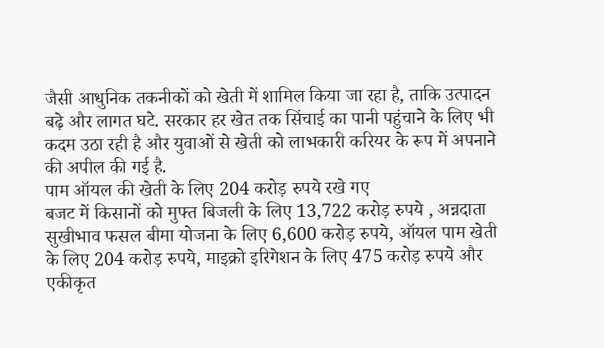जैसी आधुनिक तकनीकों को खेती में शामिल किया जा रहा है, ताकि उत्पादन बढ़े और लागत घटे. सरकार हर खेत तक सिंचाई का पानी पहुंचाने के लिए भी कदम उठा रही है और युवाओं से खेती को लाभकारी करियर के रूप में अपनाने की अपील की गई है.
पाम ऑयल की खेती के लिए 204 करोड़ रुपये रखे गए
बजट में किसानों को मुफ्त बिजली के लिए 13,722 करोड़ रुपये , अन्नदाता सुखीभाव फसल बीमा योजना के लिए 6,600 करोड़ रुपये, ऑयल पाम खेती के लिए 204 करोड़ रुपये, माइक्रो इरिगेशन के लिए 475 करोड़ रुपये और एकीकृत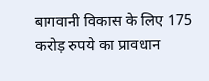बागवानी विकास के लिए 175 करोड़ रुपये का प्रावधान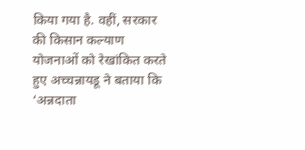किया गया है. वहीं, सरकार की किसान कल्याण योजनाओं को रेखांकित करते हुए अच्चन्नायडू ने बताया कि ‘अन्नदाता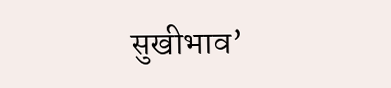सुखीभाव’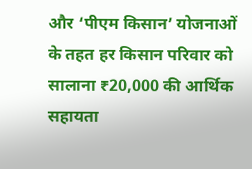और ‘पीएम किसान’ योजनाओं के तहत हर किसान परिवार को सालाना ₹20,000 की आर्थिक सहायता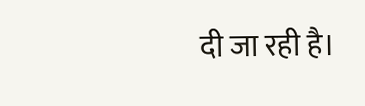दी जा रही है।